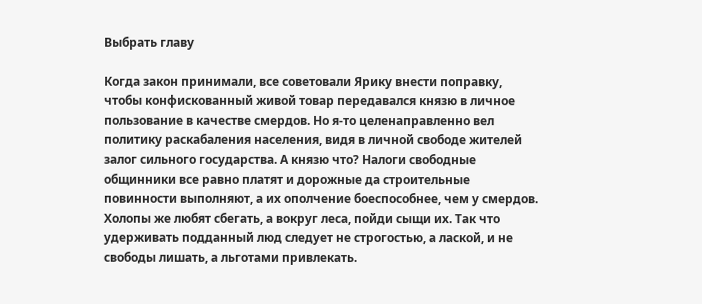Выбрать главу

Когда закон принимали, все советовали Ярику внести поправку, чтобы конфискованный живой товар передавался князю в личное пользование в качестве смердов. Но я-то целенаправленно вел политику раскабаления населения, видя в личной свободе жителей залог сильного государства. А князю что? Налоги свободные общинники все равно платят и дорожные да строительные повинности выполняют, а их ополчение боеспособнее, чем у смердов. Холопы же любят сбегать, а вокруг леса, пойди сыщи их. Так что удерживать подданный люд следует не строгостью, а лаской, и не свободы лишать, а льготами привлекать.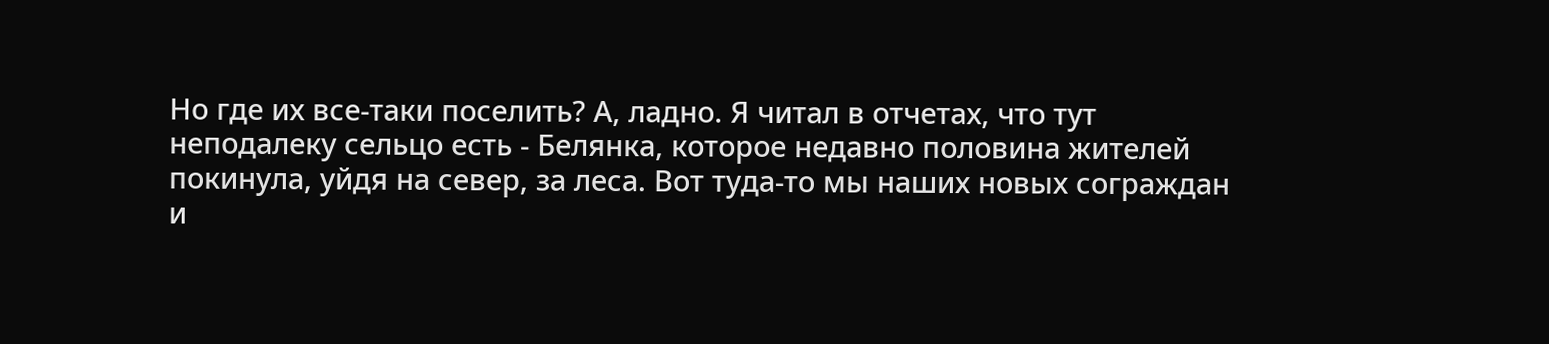Но где их все-таки поселить? А, ладно. Я читал в отчетах, что тут неподалеку сельцо есть - Белянка, которое недавно половина жителей покинула, уйдя на север, за леса. Вот туда-то мы наших новых сограждан и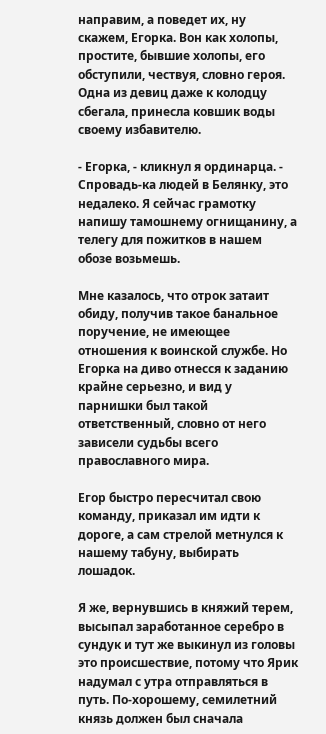направим, а поведет их, ну скажем, Егорка. Вон как холопы, простите, бывшие холопы, его обступили, чествуя, словно героя. Одна из девиц даже к колодцу сбегала, принесла ковшик воды своему избавителю.

- Егорка, - кликнул я ординарца. - Спровадь-ка людей в Белянку, это недалеко. Я сейчас грамотку напишу тамошнему огнищанину, а телегу для пожитков в нашем обозе возьмешь.

Мне казалось, что отрок затаит обиду, получив такое банальное поручение, не имеющее отношения к воинской службе. Но Егорка на диво отнесся к заданию крайне серьезно, и вид у парнишки был такой ответственный, словно от него зависели судьбы всего православного мира.

Егор быстро пересчитал свою команду, приказал им идти к дороге, а сам стрелой метнулся к нашему табуну, выбирать лошадок.

Я же, вернувшись в княжий терем, высыпал заработанное серебро в сундук и тут же выкинул из головы это происшествие, потому что Ярик надумал с утра отправляться в путь. По-хорошему, семилетний князь должен был сначала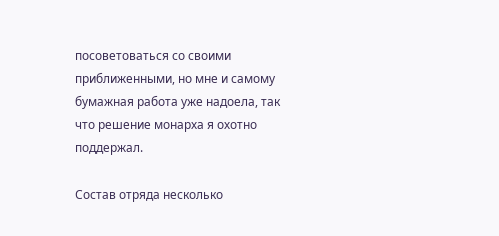посоветоваться со своими приближенными, но мне и самому бумажная работа уже надоела, так что решение монарха я охотно поддержал.

Состав отряда несколько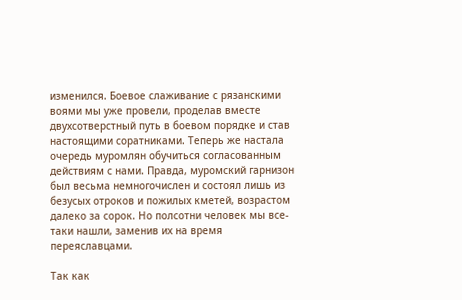изменился. Боевое слаживание с рязанскими воями мы уже провели, проделав вместе двухсотверстный путь в боевом порядке и став настоящими соратниками. Теперь же настала очередь муромлян обучиться согласованным действиям с нами. Правда, муромский гарнизон был весьма немногочислен и состоял лишь из безусых отроков и пожилых кметей, возрастом далеко за сорок. Но полсотни человек мы все-таки нашли, заменив их на время переяславцами.

Так как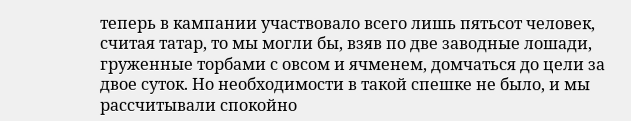теперь в кампании участвовало всего лишь пятьсот человек, считая татар, то мы могли бы, взяв по две заводные лошади, груженные торбами с овсом и ячменем, домчаться до цели за двое суток. Но необходимости в такой спешке не было, и мы рассчитывали спокойно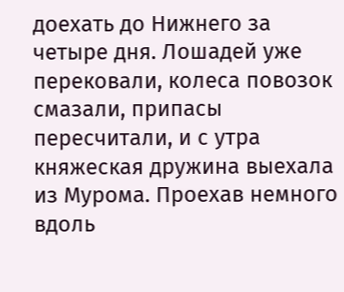доехать до Нижнего за четыре дня. Лошадей уже перековали, колеса повозок смазали, припасы пересчитали, и с утра княжеская дружина выехала из Мурома. Проехав немного вдоль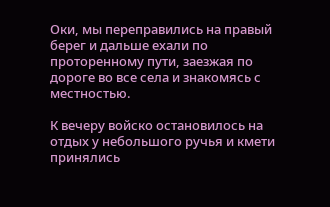Оки, мы переправились на правый берег и дальше ехали по проторенному пути, заезжая по дороге во все села и знакомясь с местностью.

К вечеру войско остановилось на отдых у небольшого ручья и кмети принялись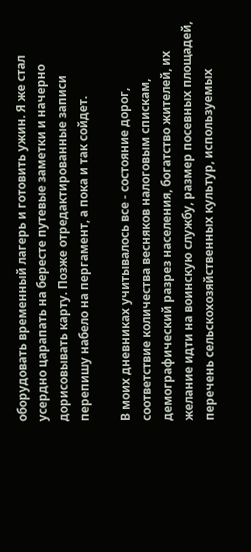оборудовать временный лагерь и готовить ужин. Я же стал усердно царапать на бересте путевые заметки и начерно дорисовывать карту. Позже отредактированные записи перепишу набело на пергамент, а пока и так сойдет.

В моих дневниках учитывалось все - состояние дорог, соответствие количества весняков налоговым спискам, демографический разрез населения, богатство жителей, их желание идти на воинскую службу, размер посевных площадей, перечень сельскохозяйственных культур, используемых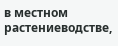в местном растениеводстве,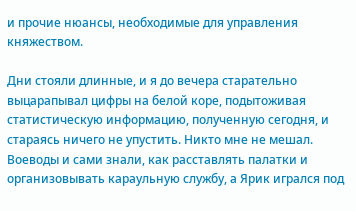и прочие нюансы, необходимые для управления княжеством.

Дни стояли длинные, и я до вечера старательно выцарапывал цифры на белой коре, подытоживая статистическую информацию, полученную сегодня, и стараясь ничего не упустить. Никто мне не мешал. Воеводы и сами знали, как расставлять палатки и организовывать караульную службу, а Ярик игрался под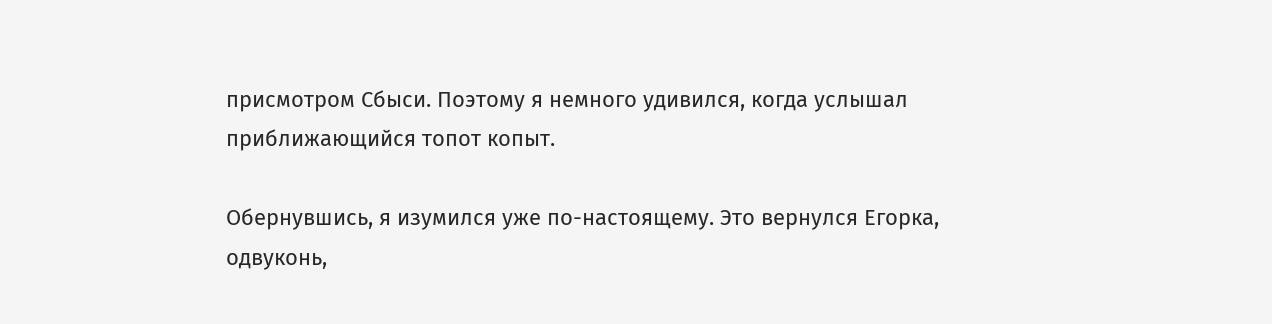присмотром Сбыси. Поэтому я немного удивился, когда услышал приближающийся топот копыт.

Обернувшись, я изумился уже по-настоящему. Это вернулся Егорка, одвуконь,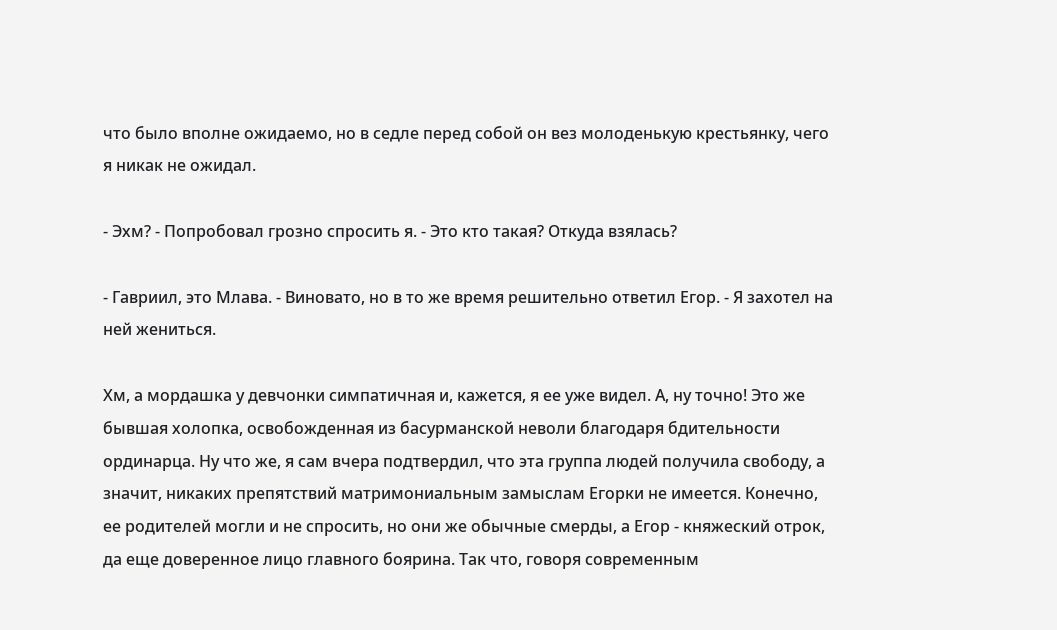что было вполне ожидаемо, но в седле перед собой он вез молоденькую крестьянку, чего я никак не ожидал.

- Эхм? - Попробовал грозно спросить я. - Это кто такая? Откуда взялась?

- Гавриил, это Млава. - Виновато, но в то же время решительно ответил Егор. - Я захотел на ней жениться.

Хм, а мордашка у девчонки симпатичная и, кажется, я ее уже видел. А, ну точно! Это же бывшая холопка, освобожденная из басурманской неволи благодаря бдительности ординарца. Ну что же, я сам вчера подтвердил, что эта группа людей получила свободу, а значит, никаких препятствий матримониальным замыслам Егорки не имеется. Конечно, ее родителей могли и не спросить, но они же обычные смерды, а Егор - княжеский отрок, да еще доверенное лицо главного боярина. Так что, говоря современным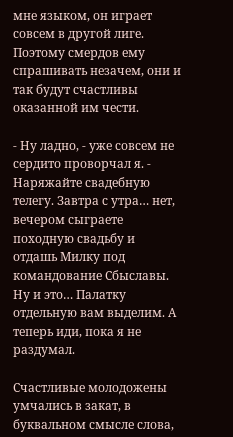мне языком, он играет совсем в другой лиге. Поэтому смердов ему спрашивать незачем, они и так будут счастливы оказанной им чести.

- Ну ладно, - уже совсем не сердито проворчал я. - Наряжайте свадебную телегу. Завтра с утра… нет, вечером сыграете походную свадьбу и отдашь Милку под командование Сбыславы. Ну и это… Палатку отдельную вам выделим. А теперь иди, пока я не раздумал.

Счастливые молодожены умчались в закат, в буквальном смысле слова,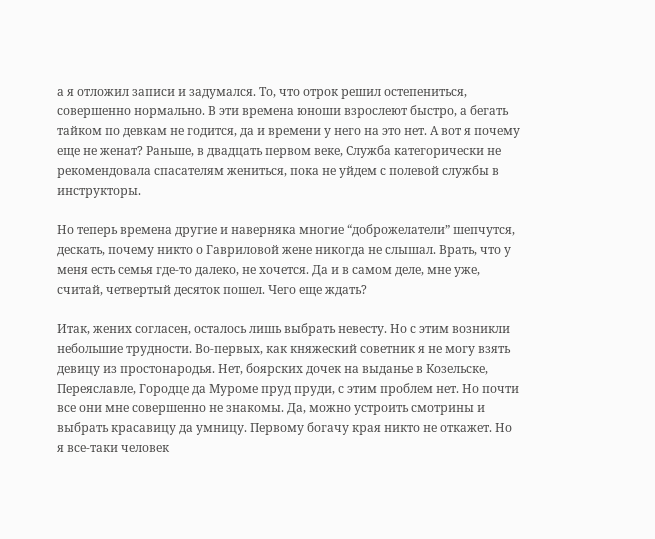а я отложил записи и задумался. То, что отрок решил остепениться, совершенно нормально. В эти времена юноши взрослеют быстро, а бегать тайком по девкам не годится, да и времени у него на это нет. А вот я почему еще не женат? Раньше, в двадцать первом веке, Служба категорически не рекомендовала спасателям жениться, пока не уйдем с полевой службы в инструкторы.

Но теперь времена другие и наверняка многие “доброжелатели” шепчутся, дескать, почему никто о Гавриловой жене никогда не слышал. Врать, что у меня есть семья где-то далеко, не хочется. Да и в самом деле, мне уже, считай, четвертый десяток пошел. Чего еще ждать?

Итак, жених согласен, осталось лишь выбрать невесту. Но с этим возникли небольшие трудности. Во-первых, как княжеский советник я не могу взять девицу из простонародья. Нет, боярских дочек на выданье в Козельске, Переяславле, Городце да Муроме пруд пруди, с этим проблем нет. Но почти все они мне совершенно не знакомы. Да, можно устроить смотрины и выбрать красавицу да умницу. Первому богачу края никто не откажет. Но я все-таки человек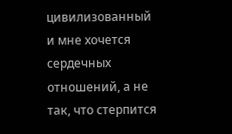цивилизованный и мне хочется сердечных отношений, а не так, что стерпится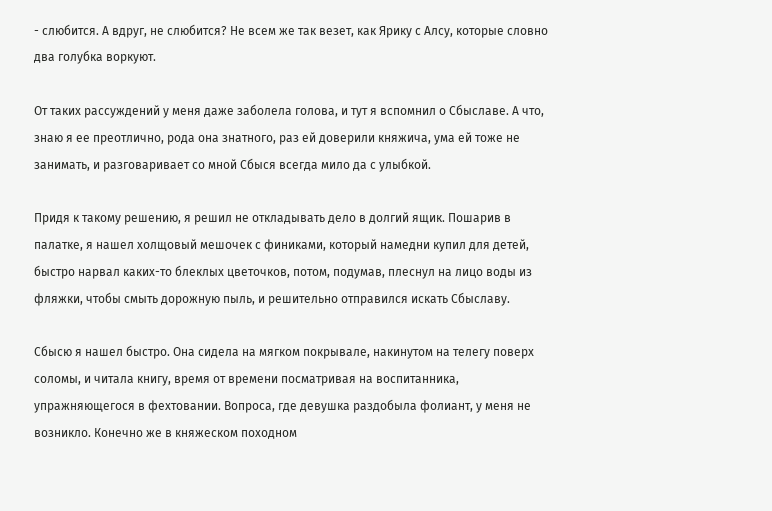- слюбится. А вдруг, не слюбится? Не всем же так везет, как Ярику с Алсу, которые словно два голубка воркуют.

От таких рассуждений у меня даже заболела голова, и тут я вспомнил о Сбыславе. А что, знаю я ее преотлично, рода она знатного, раз ей доверили княжича, ума ей тоже не занимать, и разговаривает со мной Сбыся всегда мило да с улыбкой.

Придя к такому решению, я решил не откладывать дело в долгий ящик. Пошарив в палатке, я нашел холщовый мешочек с финиками, который намедни купил для детей, быстро нарвал каких-то блеклых цветочков, потом, подумав, плеснул на лицо воды из фляжки, чтобы смыть дорожную пыль, и решительно отправился искать Сбыславу.

Сбысю я нашел быстро. Она сидела на мягком покрывале, накинутом на телегу поверх соломы, и читала книгу, время от времени посматривая на воспитанника, упражняющегося в фехтовании. Вопроса, где девушка раздобыла фолиант, у меня не возникло. Конечно же в княжеском походном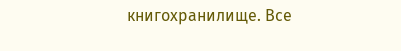книгохранилище. Все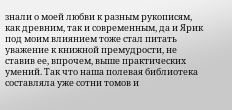знали о моей любви к разным рукописям, как древним, так и современным, да и Ярик под моим влиянием тоже стал питать уважение к книжной премудрости, не ставив ее, впрочем, выше практических умений. Так что наша полевая библиотека составляла уже сотни томов и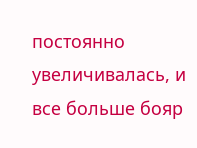постоянно увеличивалась, и все больше бояр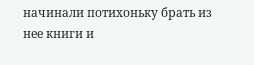начинали потихоньку брать из нее книги и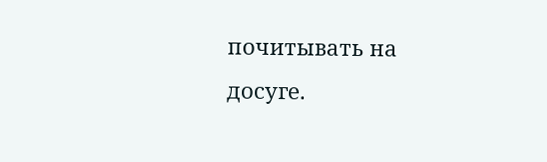почитывать на досуге.